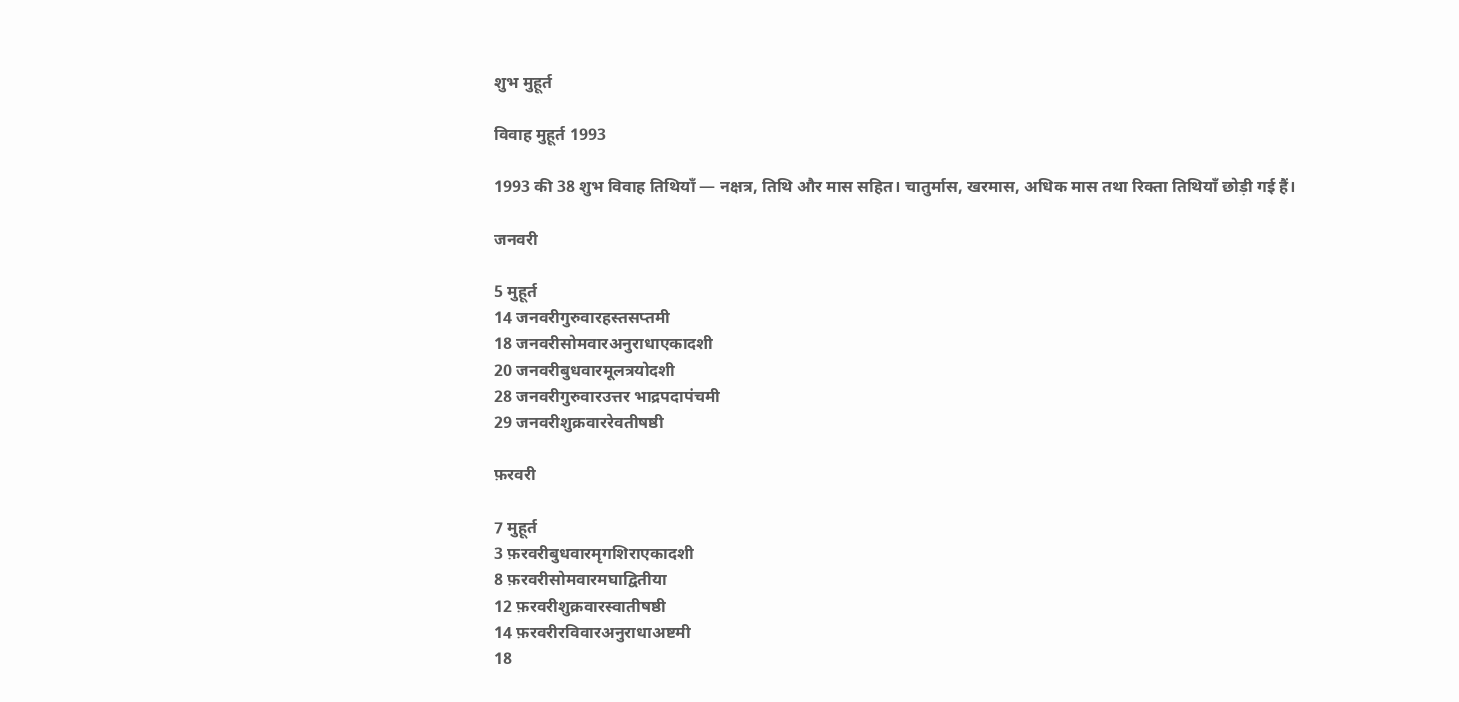शुभ मुहूर्त

विवाह मुहूर्त 1993

1993 की 38 शुभ विवाह तिथियाँ — नक्षत्र, तिथि और मास सहित। चातुर्मास, खरमास, अधिक मास तथा रिक्ता तिथियाँ छोड़ी गई हैं।

जनवरी

5 मुहूर्त
14 जनवरीगुरुवारहस्तसप्तमी
18 जनवरीसोमवारअनुराधाएकादशी
20 जनवरीबुधवारमूलत्रयोदशी
28 जनवरीगुरुवारउत्तर भाद्रपदापंचमी
29 जनवरीशुक्रवाररेवतीषष्ठी

फ़रवरी

7 मुहूर्त
3 फ़रवरीबुधवारमृगशिराएकादशी
8 फ़रवरीसोमवारमघाद्वितीया
12 फ़रवरीशुक्रवारस्वातीषष्ठी
14 फ़रवरीरविवारअनुराधाअष्टमी
18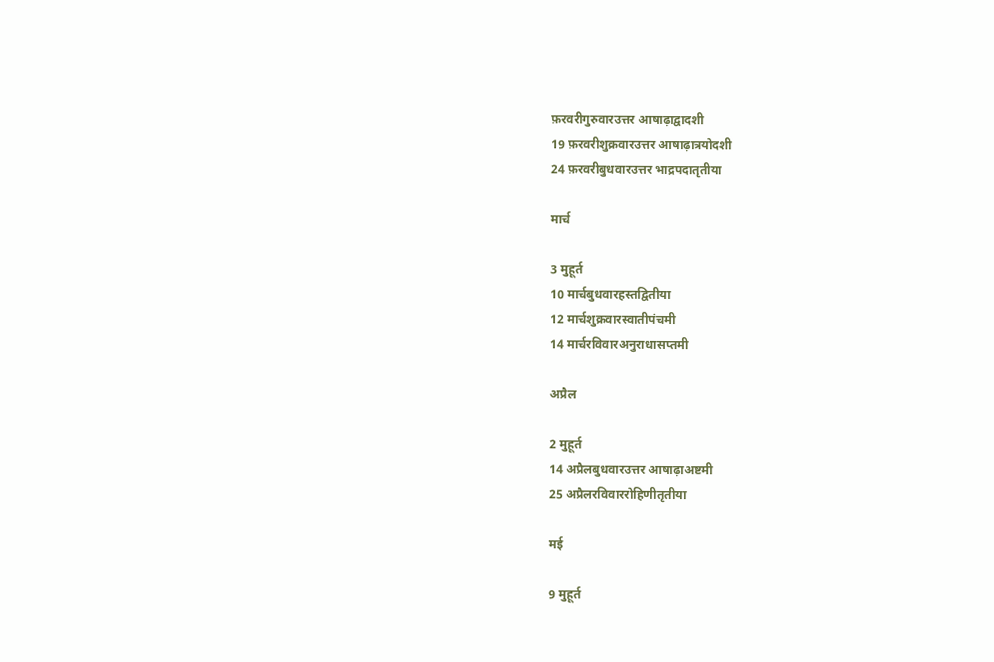फ़रवरीगुरुवारउत्तर आषाढ़ाद्वादशी
19 फ़रवरीशुक्रवारउत्तर आषाढ़ात्रयोदशी
24 फ़रवरीबुधवारउत्तर भाद्रपदातृतीया

मार्च

3 मुहूर्त
10 मार्चबुधवारहस्तद्वितीया
12 मार्चशुक्रवारस्वातीपंचमी
14 मार्चरविवारअनुराधासप्तमी

अप्रैल

2 मुहूर्त
14 अप्रैलबुधवारउत्तर आषाढ़ाअष्टमी
25 अप्रैलरविवाररोहिणीतृतीया

मई

9 मुहूर्त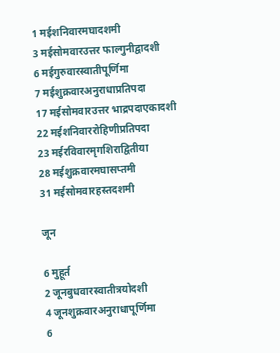1 मईशनिवारमघादशमी
3 मईसोमवारउत्तर फाल्गुनीद्वादशी
6 मईगुरुवारस्वातीपूर्णिमा
7 मईशुक्रवारअनुराधाप्रतिपदा
17 मईसोमवारउत्तर भाद्रपदाएकादशी
22 मईशनिवाररोहिणीप्रतिपदा
23 मईरविवारमृगशिराद्वितीया
28 मईशुक्रवारमघासप्तमी
31 मईसोमवारहस्तदशमी

जून

6 मुहूर्त
2 जूनबुधवारस्वातीत्रयोदशी
4 जूनशुक्रवारअनुराधापूर्णिमा
6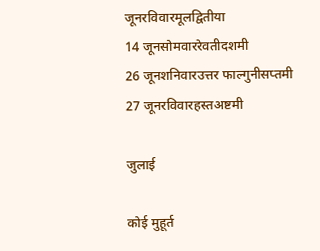जूनरविवारमूलद्वितीया
14 जूनसोमवाररेवतीदशमी
26 जूनशनिवारउत्तर फाल्गुनीसप्तमी
27 जूनरविवारहस्तअष्टमी

जुलाई

कोई मुहूर्त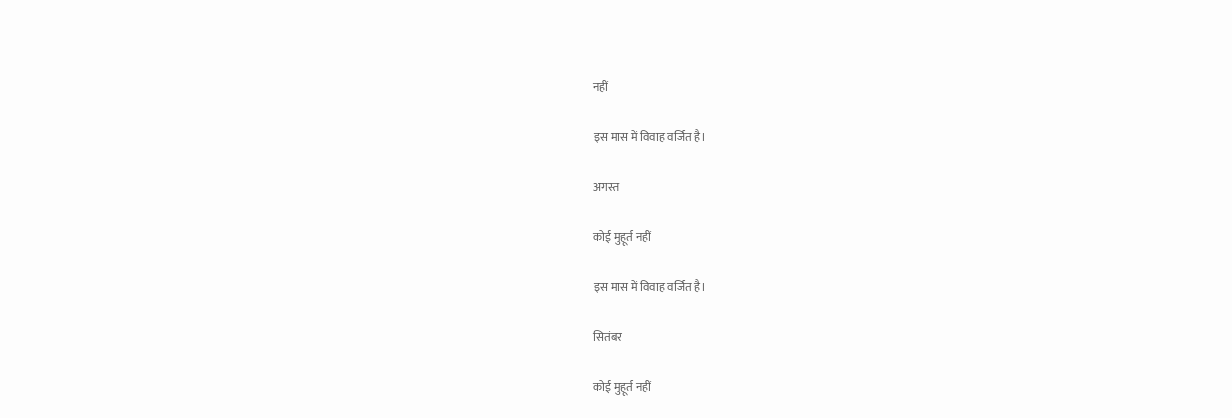नहीं

इस मास में विवाह वर्जित है।

अगस्त

कोई मुहूर्त नहीं

इस मास में विवाह वर्जित है।

सितंबर

कोई मुहूर्त नहीं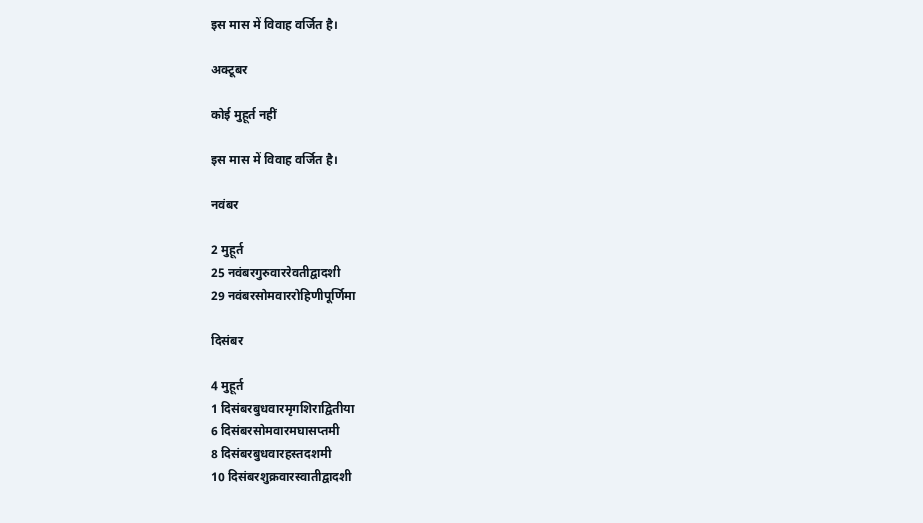इस मास में विवाह वर्जित है।

अक्टूबर

कोई मुहूर्त नहीं

इस मास में विवाह वर्जित है।

नवंबर

2 मुहूर्त
25 नवंबरगुरुवाररेवतीद्वादशी
29 नवंबरसोमवाररोहिणीपूर्णिमा

दिसंबर

4 मुहूर्त
1 दिसंबरबुधवारमृगशिराद्वितीया
6 दिसंबरसोमवारमघासप्तमी
8 दिसंबरबुधवारहस्तदशमी
10 दिसंबरशुक्रवारस्वातीद्वादशी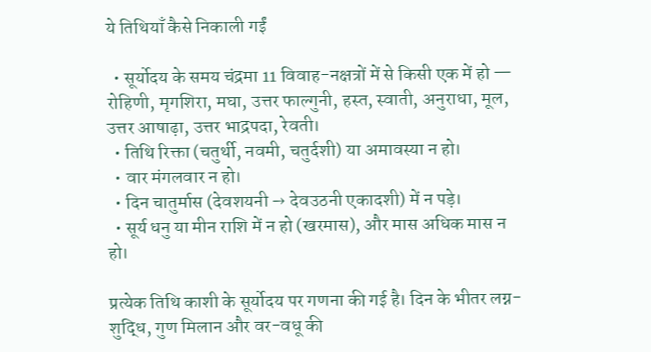ये तिथियाँ कैसे निकाली गईं

  • सूर्योदय के समय चंद्रमा 11 विवाह-नक्षत्रों में से किसी एक में हो — रोहिणी, मृगशिरा, मघा, उत्तर फाल्गुनी, हस्त, स्वाती, अनुराधा, मूल, उत्तर आषाढ़ा, उत्तर भाद्रपदा, रेवती।
  • तिथि रिक्ता (चतुर्थी, नवमी, चतुर्दशी) या अमावस्या न हो।
  • वार मंगलवार न हो।
  • दिन चातुर्मास (देवशयनी → देवउठनी एकादशी) में न पड़े।
  • सूर्य धनु या मीन राशि में न हो (खरमास), और मास अधिक मास न हो।

प्रत्येक तिथि काशी के सूर्योदय पर गणना की गई है। दिन के भीतर लग्न-शुद्धि, गुण मिलान और वर-वधू की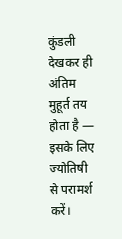कुंडली देखकर ही अंतिम मुहूर्त तय होता है — इसके लिए ज्योतिषी से परामर्श करें।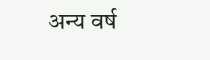अन्य वर्ष